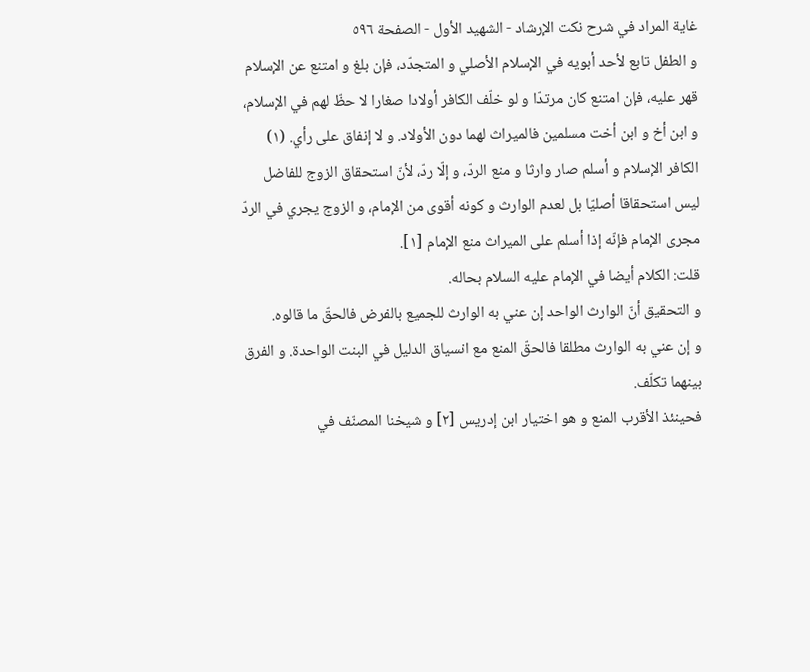غاية المراد في شرح نكت الإرشاد - الشهيد الأول - الصفحة ٥٩٦
و الطفل تابع لأحد أبويه في الإسلام الأصلي و المتجدّد، فإن بلغ و امتنع عن الإسلام قهر عليه، فإن امتنع كان مرتدّا و لو خلّف الكافر أولادا صغارا لا حظّ لهم في الإسلام، و ابن أخ و ابن أخت مسلمين فالميراث لهما دون الأولاد. و لا إنفاق على رأي. (١)
الكافر الإسلام و أسلم صار وارثا و منع الردّ، و إلّا ردّ، لأنّ استحقاق الزوج للفاضل ليس استحقاقا أصليّا بل لعدم الوارث و كونه أقوى من الإمام، و الزوج يجري في الردّ مجرى الإمام فإنّه إذا أسلم على الميراث منع الإمام [١].
قلت: الكلام أيضا في الإمام عليه السلام بحاله.
و التحقيق أنّ الوارث الواحد إن عني به الوارث للجميع بالفرض فالحقّ ما قالوه.
و إن عني به الوارث مطلقا فالحقّ المنع مع انسياق الدليل في البنت الواحدة. و الفرق بينهما تكلّف.
فحينئذ الأقرب المنع و هو اختيار ابن إدريس [٢] و شيخنا المصنّف في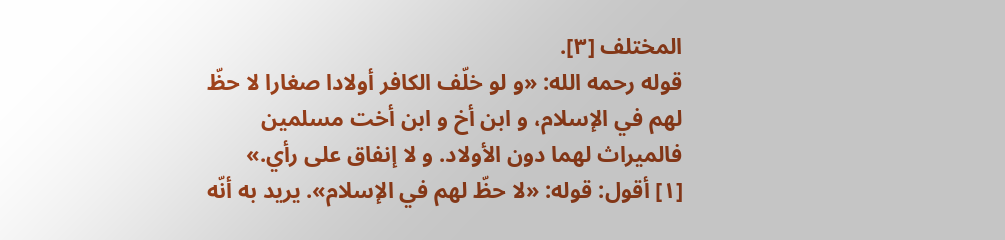المختلف [٣].
قوله رحمه الله: «و لو خلّف الكافر أولادا صغارا لا حظّ لهم في الإسلام، و ابن أخ و ابن أخت مسلمين فالميراث لهما دون الأولاد. و لا إنفاق على رأي.»
[١] أقول: قوله: «لا حظّ لهم في الإسلام». يريد به أنّه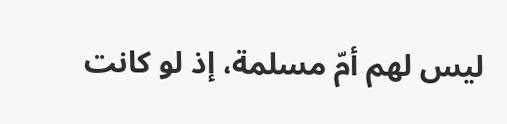ليس لهم أمّ مسلمة، إذ لو كانت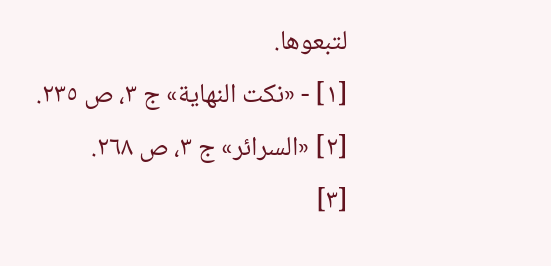لتبعوها.
[١] - «نكت النهاية» ج ٣، ص ٢٣٥.
[٢] «السرائر» ج ٣، ص ٢٦٨.
[٣]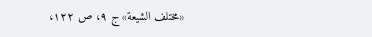«مختلف الشيعة» ج ٩، ص ١٢٢،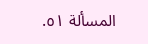المسألة ٥١.